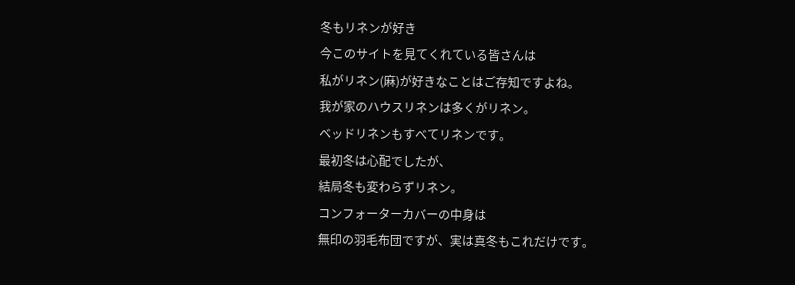冬もリネンが好き
今このサイトを見てくれている皆さんは
私がリネン(麻)が好きなことはご存知ですよね。
我が家のハウスリネンは多くがリネン。
ベッドリネンもすべてリネンです。
最初冬は心配でしたが、
結局冬も変わらずリネン。
コンフォーターカバーの中身は
無印の羽毛布団ですが、実は真冬もこれだけです。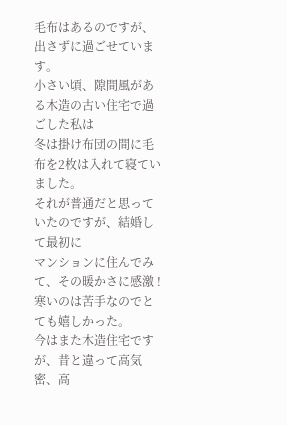毛布はあるのですが、出さずに過ごせています。
小さい頃、隙間風がある木造の古い住宅で過ごした私は
冬は掛け布団の間に毛布を2枚は入れて寝ていました。
それが普通だと思っていたのですが、結婚して最初に
マンションに住んでみて、その暖かさに感激 !
寒いのは苦手なのでとても嬉しかった。
今はまた木造住宅ですが、昔と違って高気密、高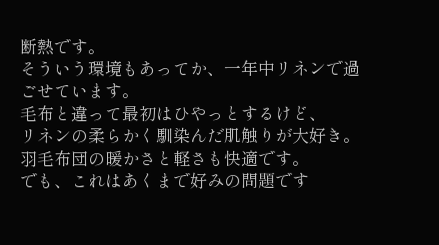断熱です。
そういう環境もあってか、一年中リネンで過ごせています。
毛布と違って最初はひやっとするけど、
リネンの柔らかく馴染んだ肌触りが大好き。
羽毛布団の暖かさと軽さも快適です。
でも、これはあくまで好みの問題です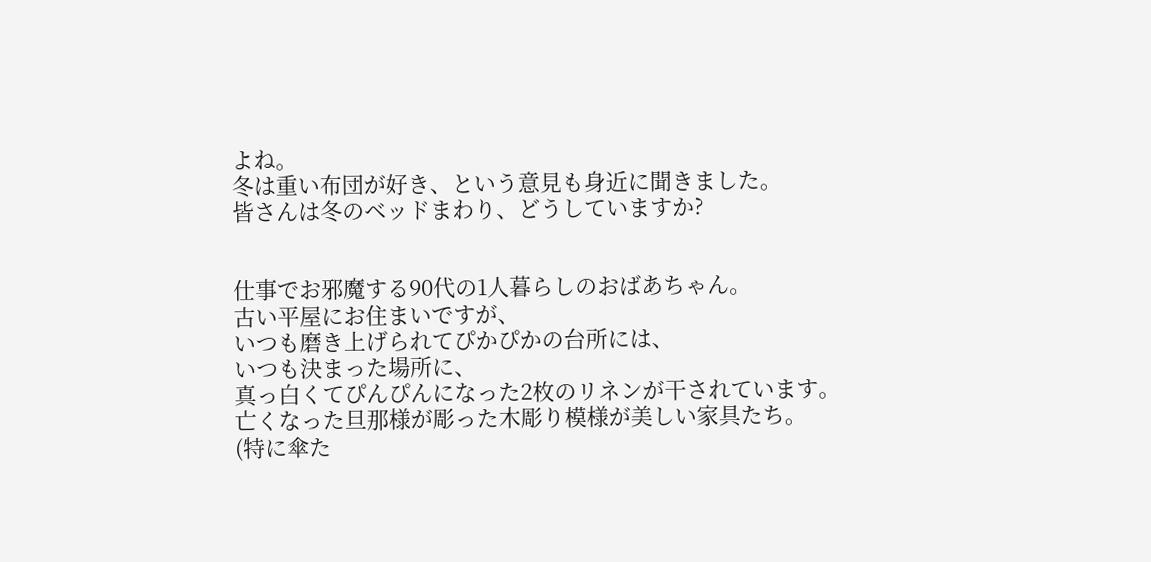よね。
冬は重い布団が好き、という意見も身近に聞きました。
皆さんは冬のベッドまわり、どうしていますか?


仕事でお邪魔する90代の1人暮らしのおばあちゃん。
古い平屋にお住まいですが、
いつも磨き上げられてぴかぴかの台所には、
いつも決まった場所に、
真っ白くてぴんぴんになった2枚のリネンが干されています。
亡くなった旦那様が彫った木彫り模様が美しい家具たち。
(特に傘た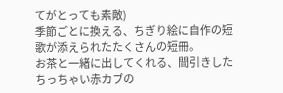てがとっても素敵)
季節ごとに換える、ちぎり絵に自作の短歌が添えられたたくさんの短冊。
お茶と一緒に出してくれる、間引きしたちっちゃい赤カブの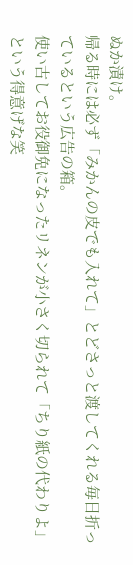ぬか漬け。
帰る時には必ず「みかんの皮でも入れて」とどさっと渡してくれる毎日折っているという広告の箱。
使い古してお役御免になったリネンが小さく切られて「ちり紙の代わりよ」という得意げな笑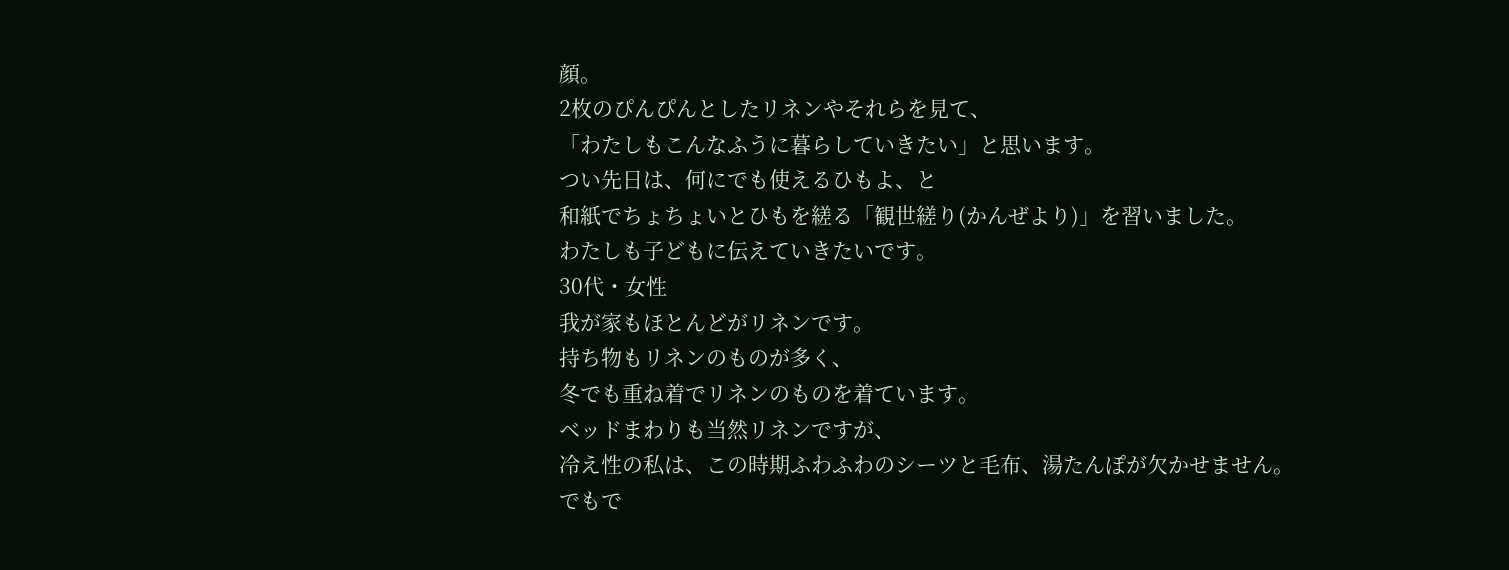顔。
2枚のぴんぴんとしたリネンやそれらを見て、
「わたしもこんなふうに暮らしていきたい」と思います。
つい先日は、何にでも使えるひもよ、と
和紙でちょちょいとひもを縒る「観世縒り(かんぜより)」を習いました。
わたしも子どもに伝えていきたいです。
30代・女性
我が家もほとんどがリネンです。
持ち物もリネンのものが多く、
冬でも重ね着でリネンのものを着ています。
ベッドまわりも当然リネンですが、
冷え性の私は、この時期ふわふわのシーツと毛布、湯たんぽが欠かせません。
でもで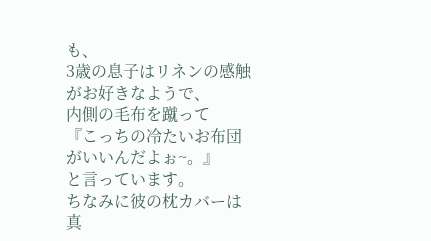も、
3歳の息子はリネンの感触がお好きなようで、
内側の毛布を蹴って
『こっちの冷たいお布団がいいんだよぉ~。』
と言っています。
ちなみに彼の枕カバーは真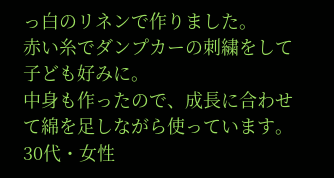っ白のリネンで作りました。
赤い糸でダンプカーの刺繍をして子ども好みに。
中身も作ったので、成長に合わせて綿を足しながら使っています。
30代・女性